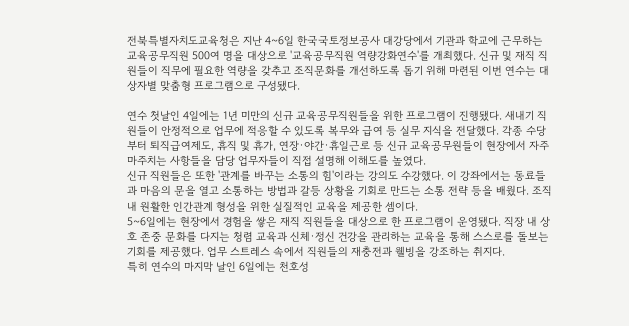전북특별자치도교육청은 지난 4~6일 한국국토정보공사 대강당에서 기관과 학교에 근무하는 교육공무직원 500여 명을 대상으로 '교육공무직원 역량강화연수'를 개최했다. 신규 및 재직 직원들이 직무에 필요한 역량을 갖추고 조직문화를 개선하도록 돕기 위해 마련된 이번 연수는 대상자별 맞춤형 프로그램으로 구성됐다.

연수 첫날인 4일에는 1년 미만의 신규 교육공무직원들을 위한 프로그램이 진행됐다. 새내기 직원들이 안정적으로 업무에 적응할 수 있도록 복무와 급여 등 실무 지식을 전달했다. 각종 수당부터 퇴직급여제도, 휴직 및 휴가, 연장·야간·휴일근로 등 신규 교육공무원들이 현장에서 자주 마주치는 사항들을 담당 업무자들이 직접 설명해 이해도를 높였다.
신규 직원들은 또한 '관계를 바꾸는 소통의 힘'이라는 강의도 수강했다. 이 강좌에서는 동료들과 마음의 문을 열고 소통하는 방법과 갈등 상황을 기회로 만드는 소통 전략 등을 배웠다. 조직 내 원활한 인간관계 형성을 위한 실질적인 교육을 제공한 셈이다.
5~6일에는 현장에서 경험을 쌓은 재직 직원들을 대상으로 한 프로그램이 운영됐다. 직장 내 상호 존중 문화를 다지는 청렴 교육과 신체·정신 건강을 관리하는 교육을 통해 스스로를 돌보는 기회를 제공했다. 업무 스트레스 속에서 직원들의 재충전과 웰빙을 강조하는 취지다.
특히 연수의 마지막 날인 6일에는 천호성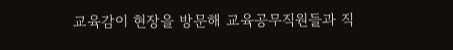교육감이 현장을 방문해 교육공무직원들과 직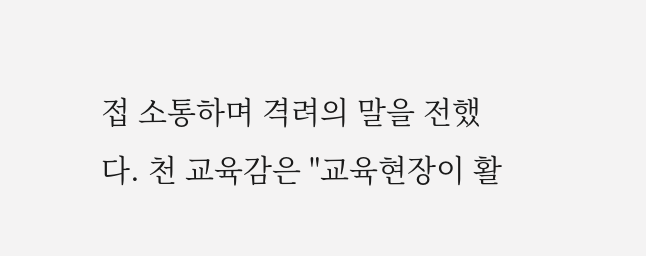접 소통하며 격려의 말을 전했다. 천 교육감은 "교육현장이 활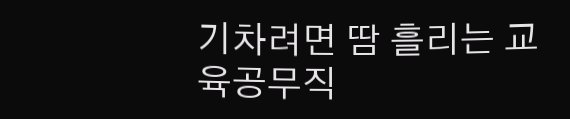기차려면 땀 흘리는 교육공무직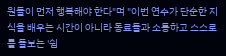원들이 먼저 행복해야 한다"며 "이번 연수가 단순한 지식을 배우는 시간이 아니라 동료들과 소통하고 스스로를 돌보는 '쉼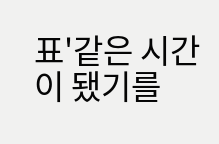표'같은 시간이 됐기를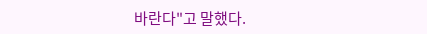바란다"고 말했다.